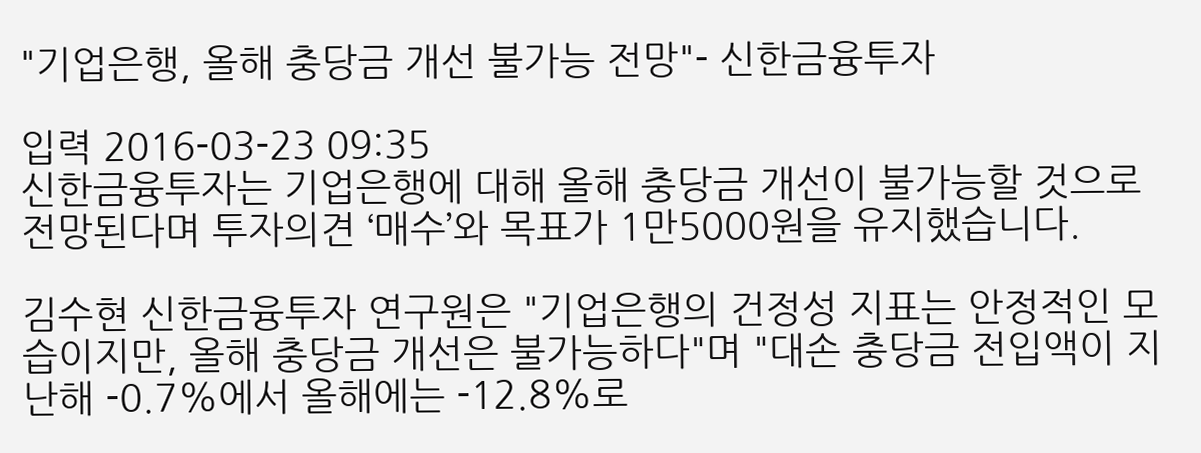"기업은행, 올해 충당금 개선 불가능 전망"- 신한금융투자

입력 2016-03-23 09:35
신한금융투자는 기업은행에 대해 올해 충당금 개선이 불가능할 것으로 전망된다며 투자의견 ‘매수’와 목표가 1만5000원을 유지했습니다.

김수현 신한금융투자 연구원은 "기업은행의 건정성 지표는 안정적인 모습이지만, 올해 충당금 개선은 불가능하다"며 "대손 충당금 전입액이 지난해 -0.7%에서 올해에는 -12.8%로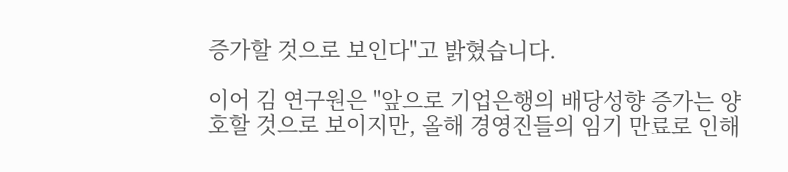증가할 것으로 보인다"고 밝혔습니다.

이어 김 연구원은 "앞으로 기업은행의 배당성향 증가는 양호할 것으로 보이지만, 올해 경영진들의 임기 만료로 인해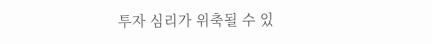투자 심리가 위축될 수 있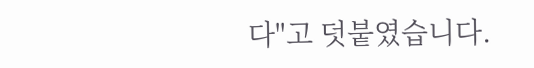다"고 덧붙였습니다.